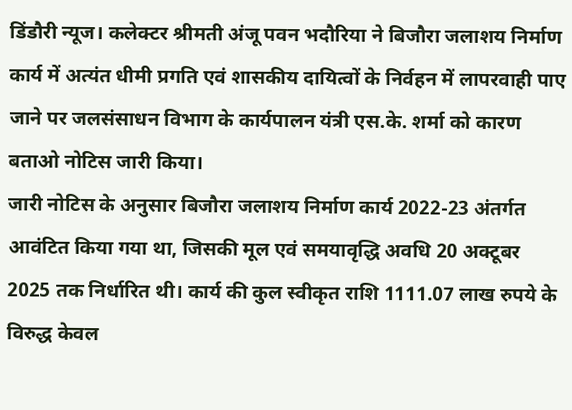डिंडौरी न्यूज। कलेक्टर श्रीमती अंजू पवन भदौरिया ने बिजौरा जलाशय निर्माण कार्य में अत्यंत धीमी प्रगति एवं शासकीय दायित्वों के निर्वहन में लापरवाही पाए जाने पर जलसंसाधन विभाग के कार्यपालन यंत्री एस.के. शर्मा को कारण बताओ नोटिस जारी किया।
जारी नोटिस के अनुसार बिजौरा जलाशय निर्माण कार्य 2022-23 अंतर्गत आवंटित किया गया था, जिसकी मूल एवं समयावृद्धि अवधि 20 अक्टूबर 2025 तक निर्धारित थी। कार्य की कुल स्वीकृत राशि 1111.07 लाख रुपये के विरुद्ध केवल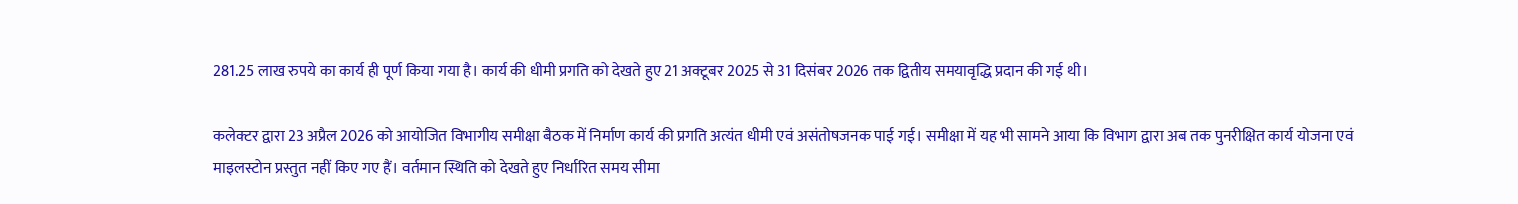281.25 लाख रुपये का कार्य ही पूर्ण किया गया है। कार्य की धीमी प्रगति को देखते हुए 21 अक्टूबर 2025 से 31 दिसंबर 2026 तक द्वितीय समयावृद्धि प्रदान की गई थी।

कलेक्टर द्वारा 23 अप्रैल 2026 को आयोजित विभागीय समीक्षा बैठक में निर्माण कार्य की प्रगति अत्यंत धीमी एवं असंतोषजनक पाई गई। समीक्षा में यह भी सामने आया कि विभाग द्वारा अब तक पुनरीक्षित कार्य योजना एवं माइलस्टोन प्रस्तुत नहीं किए गए हैं। वर्तमान स्थिति को देखते हुए निर्धारित समय सीमा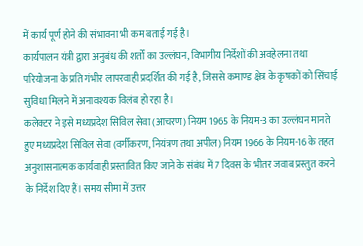में कार्य पूर्ण होने की संभावना भी कम बताई गई है।
कार्यपालन यंत्री द्वारा अनुबंध की शर्तों का उल्लंघन, विभागीय निर्देशों की अवहेलना तथा परियोजना के प्रति गंभीर लापरवाही प्रदर्शित की गई है, जिससे कमाण्ड क्षेत्र के कृषकों को सिंचाई सुविधा मिलने में अनावश्यक विलंब हो रहा है।
कलेक्टर ने इसे मध्यप्रदेश सिविल सेवा (आचरण) नियम 1965 के नियम-3 का उल्लंघन मानते हुए मध्यप्रदेश सिविल सेवा (वर्गीकरण, नियंत्रण तथा अपील) नियम 1966 के नियम-16 के तहत अनुशासनात्मक कार्यवाही प्रस्तावित किए जाने के संबंध में 7 दिवस के भीतर जवाब प्रस्तुत करने के निर्देश दिए हैं। समय सीमा में उत्तर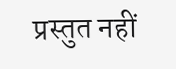प्रस्तुत नहीं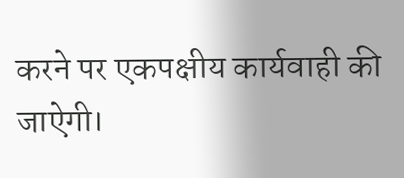करने पर एकपक्षीय कार्यवाही की जाऐगी।